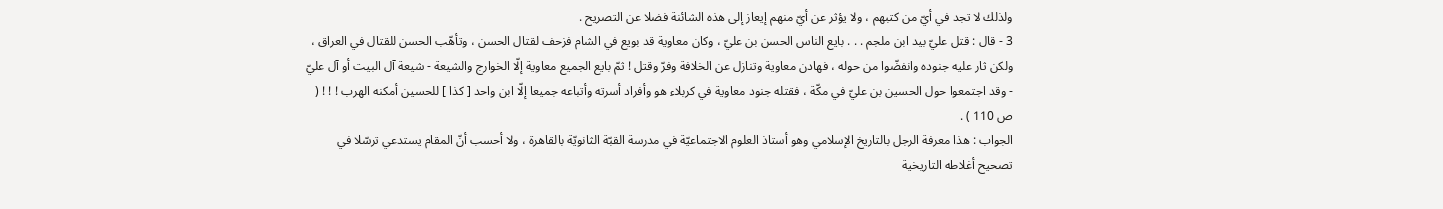ولذلك لا تجد في أيّ من كتبهم ، ولا يؤثر عن أيّ منهم إيعاز إلى هذه الشائنة فضلا عن التصريح .
3 - قال : قتل عليّ بيد ابن ملجم . . . بايع الناس الحسن بن عليّ ، وكان معاوية قد بويع في الشام فزحف لقتال الحسن ، وتأهّب الحسن للقتال في العراق ، ولكن ثار عليه جنوده وانفضّوا من حوله ، فهادن معاوية وتنازل عن الخلافة وفرّ وقتل ! ثمّ بايع الجميع معاوية إلّا الخوارج والشيعة - شيعة آل البيت أو آل عليّ - وقد اجتمعوا حول الحسين بن عليّ في مكّة ، فقتله جنود معاوية في كربلاء هو وأفراد أسرته وأتباعه جميعا إلّا ابن واحد [ كذا ] للحسين أمكنه الهرب ! ! ! ( ص 110 ) .
الجواب : هذا معرفة الرجل بالتاريخ الإسلامي وهو أستاذ العلوم الاجتماعيّة في مدرسة القبّة الثانويّة بالقاهرة ، ولا أحسب أنّ المقام يستدعي ترسّلا في تصحيح أغلاطه التاريخية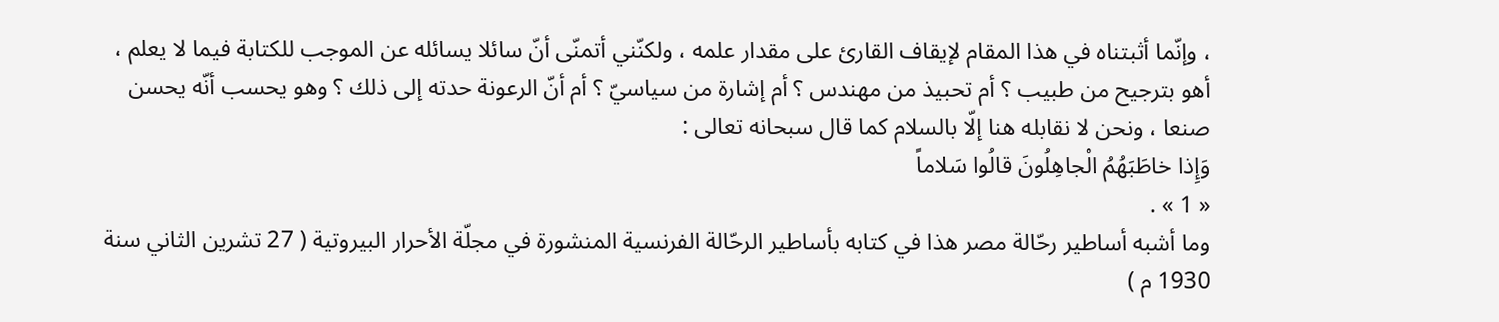، وإنّما أثبتناه في هذا المقام لإيقاف القارئ على مقدار علمه ، ولكنّني أتمنّى أنّ سائلا يسائله عن الموجب للكتابة فيما لا يعلم ، أهو بترجيح من طبيب ؟ أم تحبيذ من مهندس ؟ أم إشارة من سياسيّ ؟ أم أنّ الرعونة حدته إلى ذلك ؟ وهو يحسب أنّه يحسن صنعا ، ونحن لا نقابله هنا إلّا بالسلام كما قال سبحانه تعالى :
وَإِذا خاطَبَهُمُ الْجاهِلُونَ قالُوا سَلاماً
« 1 » .
وما أشبه أساطير رحّالة مصر هذا في كتابه بأساطير الرحّالة الفرنسية المنشورة في مجلّة الأحرار البيروتية ( 27 تشرين الثاني سنة 1930 م )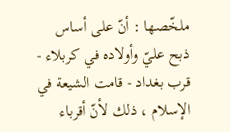ملخّصها : أنّ على أساس ذبح عليّ وأولاده في كربلاء - قرب بغداد - قامت الشيعة في الإسلام ، ذلك لأنّ أقرباء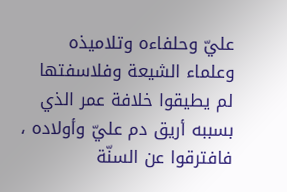عليّ وحلفاءه وتلاميذه وعلماء الشيعة وفلاسفتها لم يطيقوا خلافة عمر الذي بسببه أريق دم عليّ وأولاده ، فافترقوا عن السنّة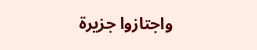واجتازوا جزيرة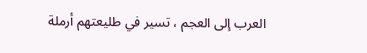العرب إلى العجم ، تسير في طليعتهم أرملة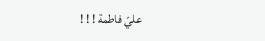عليّ فاطمة ! ! !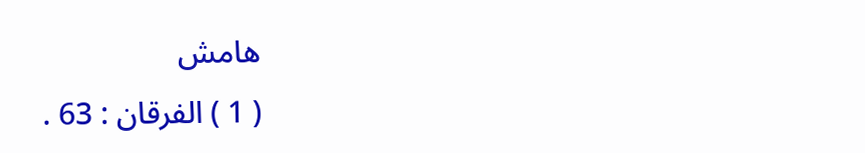هامش
( 1 ) الفرقان : 63 .